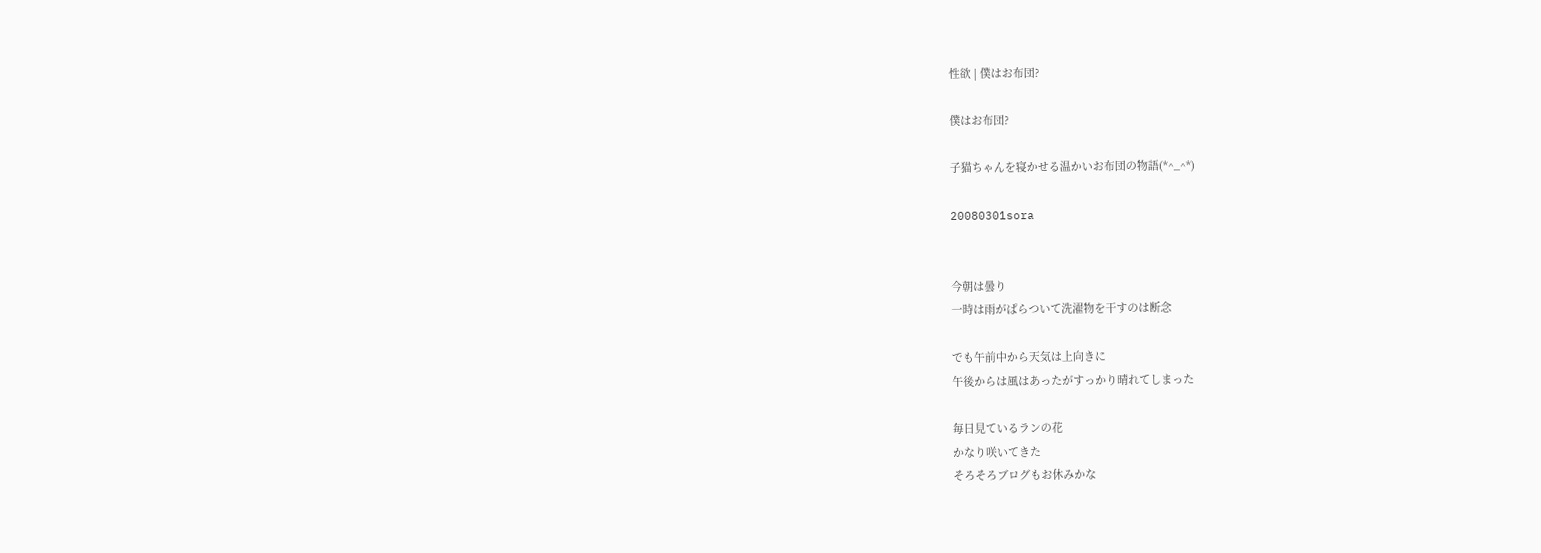性欲 | 僕はお布団?

僕はお布団?

子猫ちゃんを寝かせる温かいお布団の物語(*^_^*)

20080301sora


今朝は曇り
一時は雨がぱらついて洗濯物を干すのは断念

でも午前中から天気は上向きに
午後からは風はあったがすっかり晴れてしまった

毎日見ているランの花
かなり咲いてきた
そろそろブログもお休みかな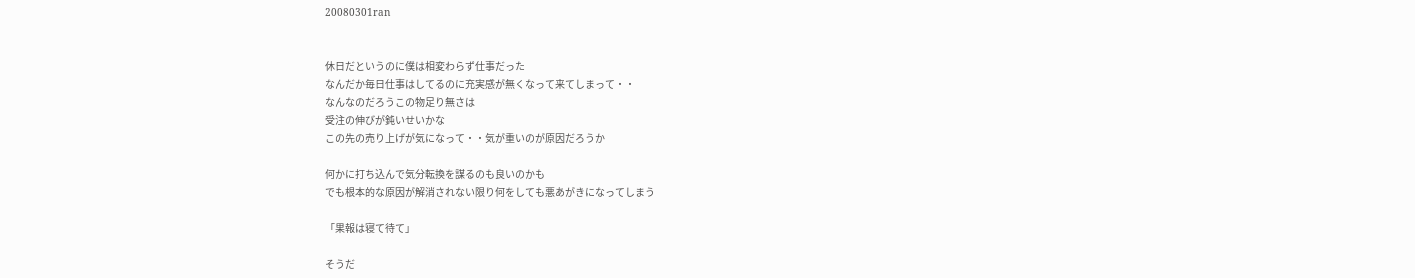20080301ran


休日だというのに僕は相変わらず仕事だった
なんだか毎日仕事はしてるのに充実感が無くなって来てしまって・・
なんなのだろうこの物足り無さは
受注の伸びが鈍いせいかな
この先の売り上げが気になって・・気が重いのが原因だろうか

何かに打ち込んで気分転換を謀るのも良いのかも
でも根本的な原因が解消されない限り何をしても悪あがきになってしまう

「果報は寝て待て」

そうだ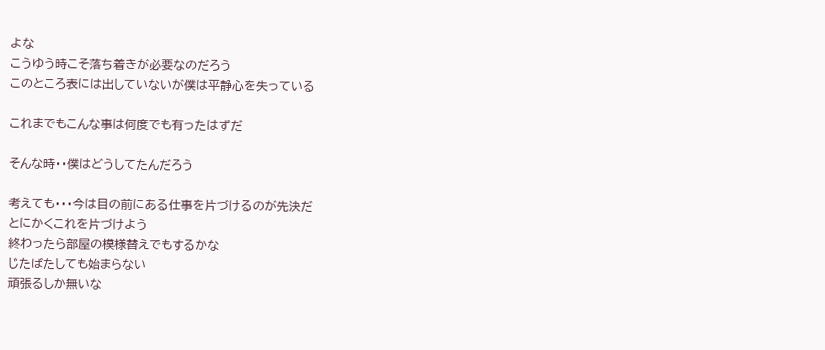よな
こうゆう時こそ落ち着きが必要なのだろう
このところ表には出していないが僕は平静心を失っている

これまでもこんな事は何度でも有ったはずだ

そんな時・・僕はどうしてたんだろう

考えても・・・今は目の前にある仕事を片づけるのが先決だ
とにかくこれを片づけよう
終わったら部屋の模様替えでもするかな
じたばたしても始まらない
頑張るしか無いな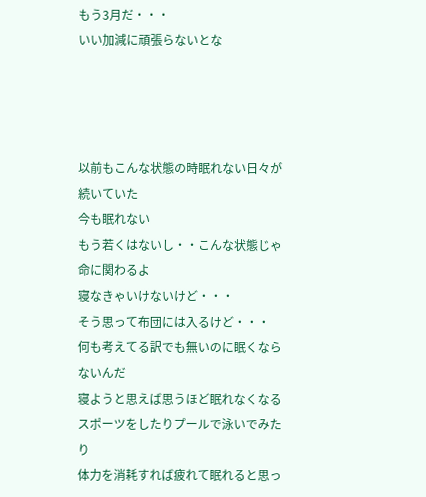もう3月だ・・・
いい加減に頑張らないとな




以前もこんな状態の時眠れない日々が続いていた
今も眠れない
もう若くはないし・・こんな状態じゃ命に関わるよ
寝なきゃいけないけど・・・
そう思って布団には入るけど・・・
何も考えてる訳でも無いのに眠くならないんだ
寝ようと思えば思うほど眠れなくなる
スポーツをしたりプールで泳いでみたり
体力を消耗すれば疲れて眠れると思っ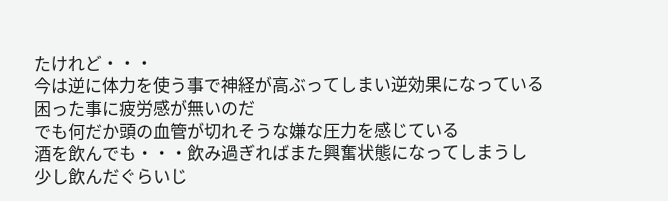たけれど・・・
今は逆に体力を使う事で神経が高ぶってしまい逆効果になっている
困った事に疲労感が無いのだ
でも何だか頭の血管が切れそうな嫌な圧力を感じている
酒を飲んでも・・・飲み過ぎればまた興奮状態になってしまうし
少し飲んだぐらいじ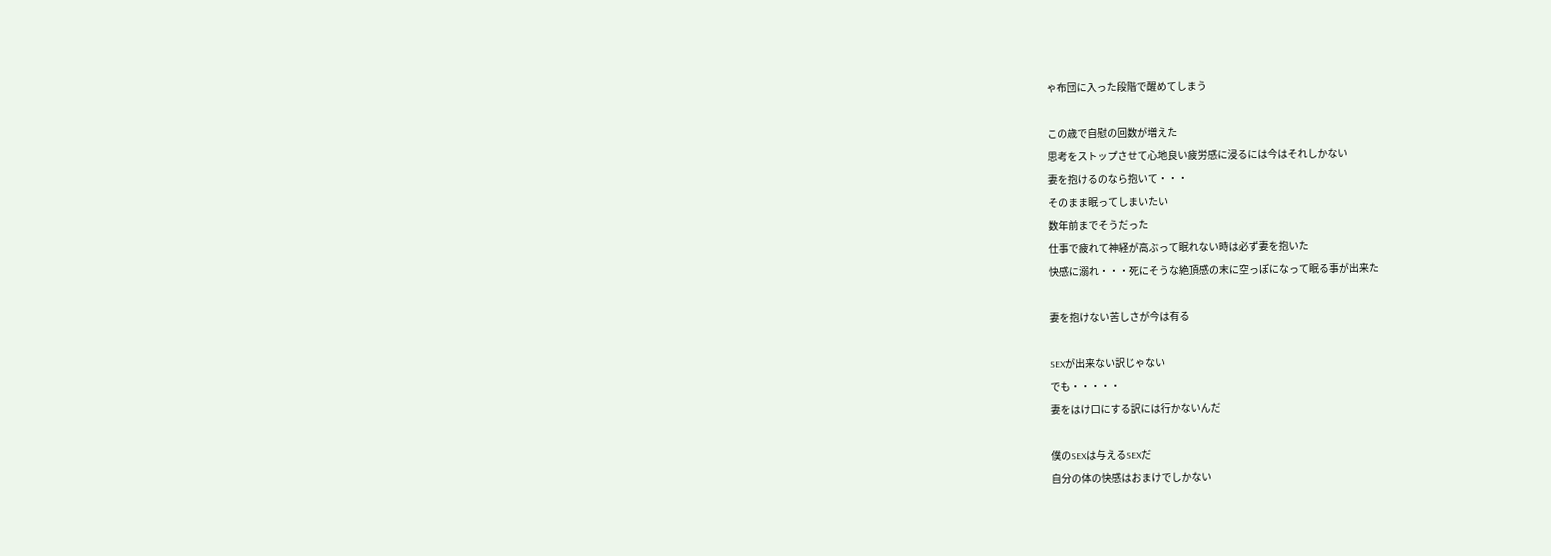ゃ布団に入った段階で醒めてしまう

この歳で自慰の回数が増えた
思考をストップさせて心地良い疲労感に浸るには今はそれしかない
妻を抱けるのなら抱いて・・・
そのまま眠ってしまいたい
数年前までそうだった
仕事で疲れて神経が高ぶって眠れない時は必ず妻を抱いた
快感に溺れ・・・死にそうな絶頂感の末に空っぽになって眠る事が出来た

妻を抱けない苦しさが今は有る

SEXが出来ない訳じゃない
でも・・・・・
妻をはけ口にする訳には行かないんだ

僕のSEXは与えるSEXだ
自分の体の快感はおまけでしかない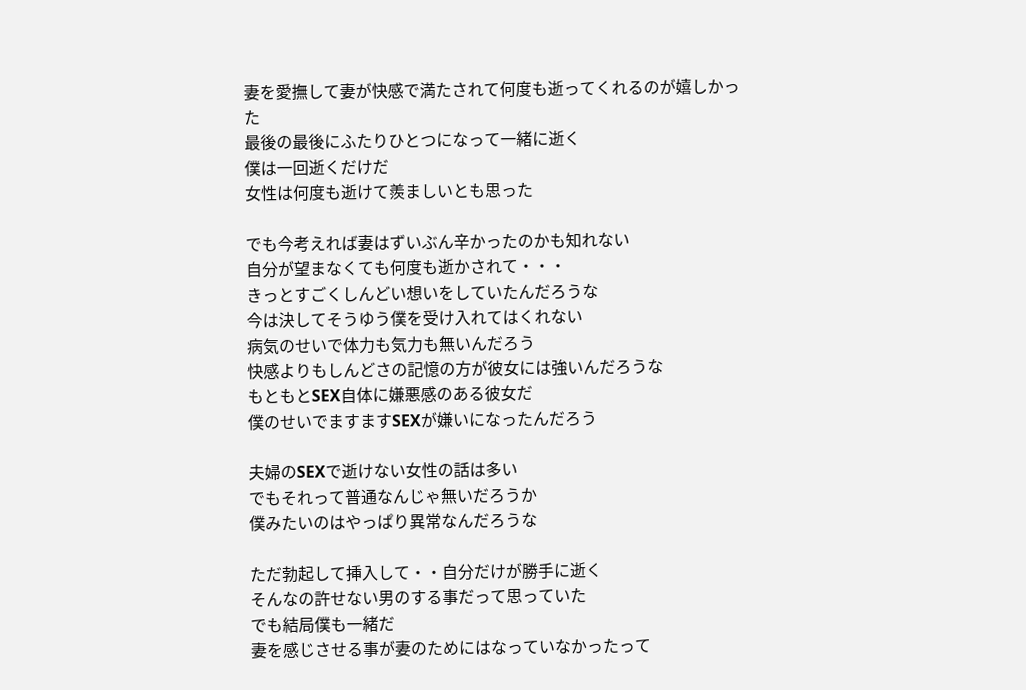妻を愛撫して妻が快感で満たされて何度も逝ってくれるのが嬉しかった
最後の最後にふたりひとつになって一緒に逝く
僕は一回逝くだけだ
女性は何度も逝けて羨ましいとも思った

でも今考えれば妻はずいぶん辛かったのかも知れない
自分が望まなくても何度も逝かされて・・・
きっとすごくしんどい想いをしていたんだろうな
今は決してそうゆう僕を受け入れてはくれない
病気のせいで体力も気力も無いんだろう
快感よりもしんどさの記憶の方が彼女には強いんだろうな
もともとSEX自体に嫌悪感のある彼女だ
僕のせいでますますSEXが嫌いになったんだろう

夫婦のSEXで逝けない女性の話は多い
でもそれって普通なんじゃ無いだろうか
僕みたいのはやっぱり異常なんだろうな

ただ勃起して挿入して・・自分だけが勝手に逝く
そんなの許せない男のする事だって思っていた
でも結局僕も一緒だ
妻を感じさせる事が妻のためにはなっていなかったって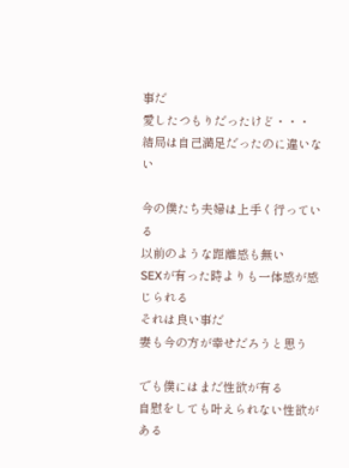事だ
愛したつもりだったけど・・・
結局は自己満足だったのに違いない

今の僕たち夫婦は上手く行っている
以前のような距離感も無い
SEXが有った時よりも一体感が感じられる
それは良い事だ
妻も今の方が幸せだろうと思う

でも僕にはまだ性欲が有る
自慰をしても叶えられない性欲がある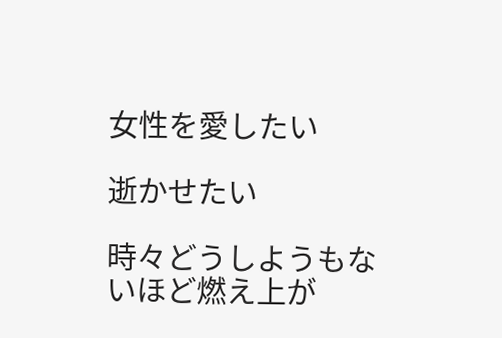女性を愛したい

逝かせたい

時々どうしようもないほど燃え上が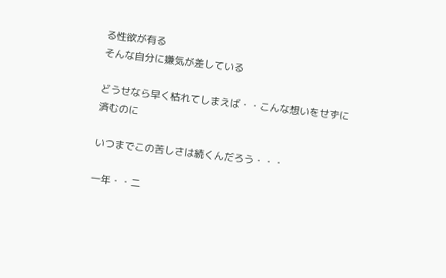る性欲が有る
そんな自分に嫌気が差している

どうせなら早く枯れてしまえば・・こんな想いをせずに済むのに

いつまでこの苦しさは続くんだろう・・・

一年・・二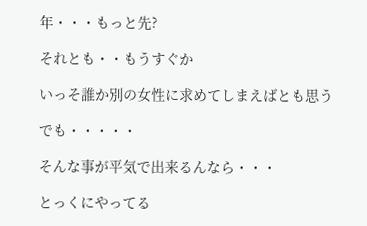年・・・もっと先?

それとも・・もうすぐか

いっそ誰か別の女性に求めてしまえばとも思う

でも・・・・・

そんな事が平気で出来るんなら・・・

とっくにやってる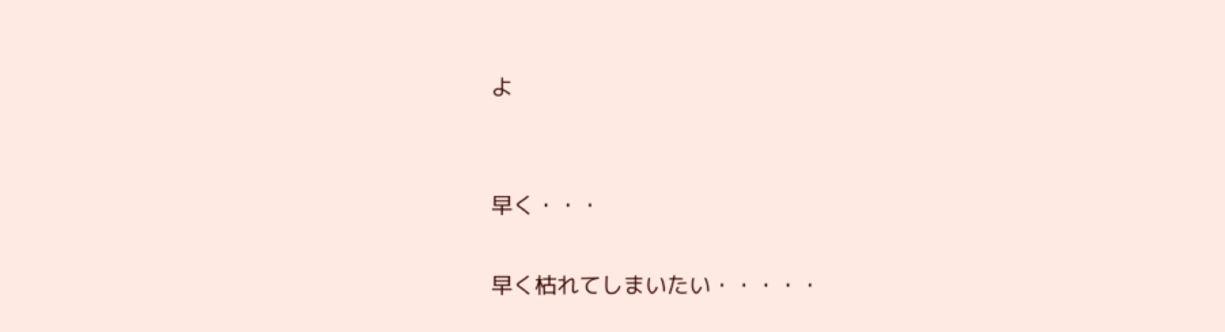よ


早く・・・

早く枯れてしまいたい・・・・・